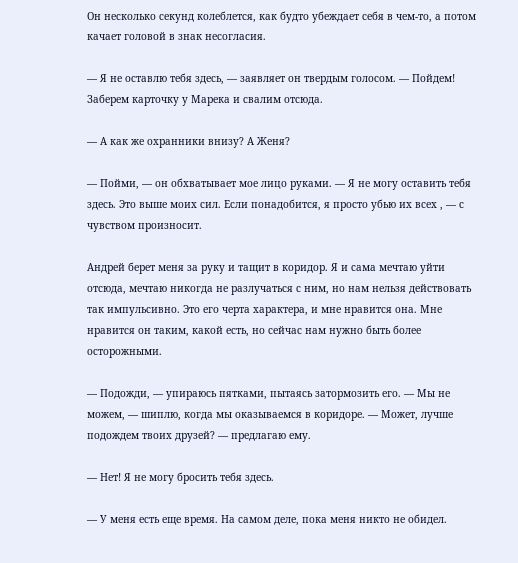Он несколько секунд колеблется, как будто убеждает себя в чем-то, а потом качает головой в знак несогласия.

— Я не оставлю тебя здесь, — заявляет он твердым голосом. — Пойдем! Заберем карточку у Марека и свалим отсюда.

— А как же охранники внизу? А Женя?

— Пойми, — он обхватывает мое лицо руками. — Я не могу оставить тебя здесь. Это выше моих сил. Если понадобится, я просто убью их всех , — с чувством произносит.

Андрей берет меня за руку и тащит в коридор. Я и сама мечтаю уйти отсюда, мечтаю никогда не разлучаться с ним, но нам нельзя действовать так импульсивно. Это его черта характера, и мне нравится она. Мне нравится он таким, какой есть, но сейчас нам нужно быть более осторожными.

— Подожди, — упираюсь пятками, пытаясь затормозить его. — Мы не можем, — шиплю, когда мы оказываемся в коридоре. — Может, лучше подождем твоих друзей? — предлагаю ему.

— Нет! Я не могу бросить тебя здесь.

— У меня есть еще время. На самом деле, пока меня никто не обидел.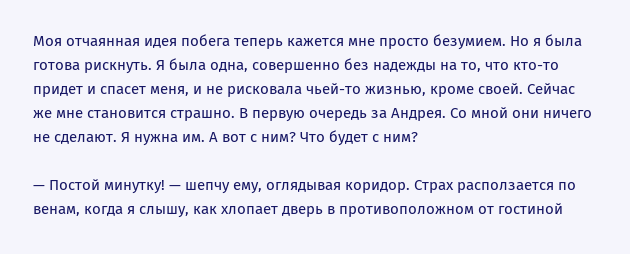Моя отчаянная идея побега теперь кажется мне просто безумием. Но я была готова рискнуть. Я была одна, совершенно без надежды на то, что кто-то придет и спасет меня, и не рисковала чьей-то жизнью, кроме своей. Сейчас же мне становится страшно. В первую очередь за Андрея. Со мной они ничего не сделают. Я нужна им. А вот с ним? Что будет с ним?

— Постой минутку! — шепчу ему, оглядывая коридор. Страх расползается по венам, когда я слышу, как хлопает дверь в противоположном от гостиной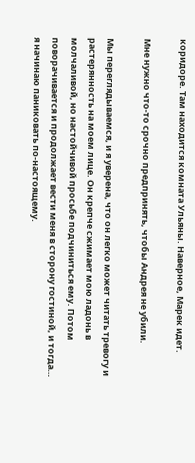коридоре. Там находится комната Ульяны. Наверное, Марек идет.

Мне нужно что-то срочно предпринять, чтобы Андрея не убили.

Мы переглядываемся, и я уверена, что он легко может читать тревогу и растерянность на моем лице. Он крепче сжимает мою ладонь в молчаливой, но настойчивой просьбе подчиниться ему. Потом поворачивается и продолжает вести меня в сторону гостиной, и тогда… я начинаю паниковать по-настоящему.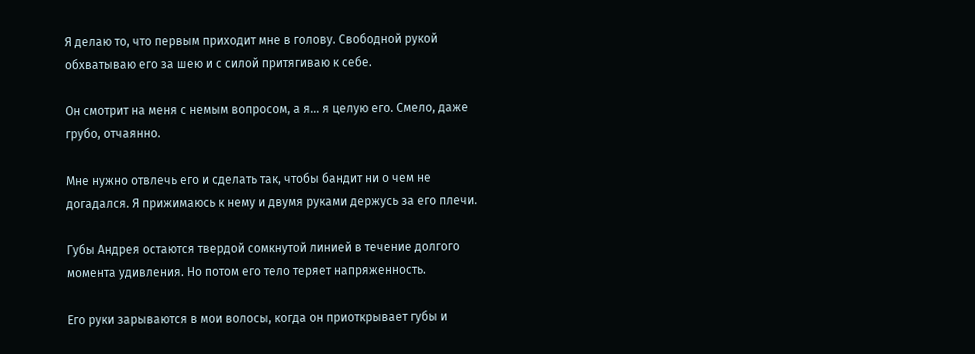Я делаю то, что первым приходит мне в голову. Свободной рукой обхватываю его за шею и с силой притягиваю к себе.

Он смотрит на меня с немым вопросом, а я… я целую его. Смело, даже грубо, отчаянно.

Мне нужно отвлечь его и сделать так, чтобы бандит ни о чем не догадался. Я прижимаюсь к нему и двумя руками держусь за его плечи.

Губы Андрея остаются твердой сомкнутой линией в течение долгого момента удивления. Но потом его тело теряет напряженность.

Его руки зарываются в мои волосы, когда он приоткрывает губы и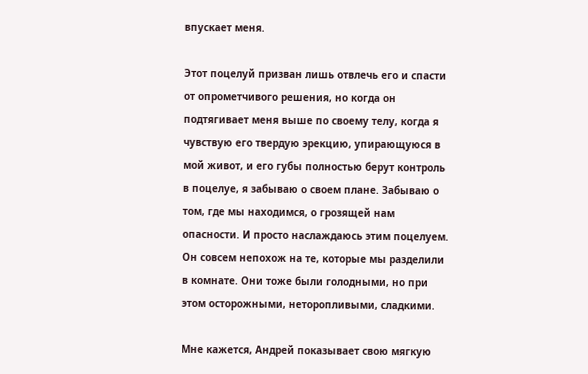впускает меня.

Этот поцелуй призван лишь отвлечь его и спасти от опрометчивого решения, но когда он подтягивает меня выше по своему телу, когда я чувствую его твердую эрекцию, упирающуюся в мой живот, и его губы полностью берут контроль в поцелуе, я забываю о своем плане. Забываю о том, где мы находимся, о грозящей нам опасности. И просто наслаждаюсь этим поцелуем. Он совсем непохож на те, которые мы разделили в комнате. Они тоже были голодными, но при этом осторожными, неторопливыми, сладкими.

Мне кажется, Андрей показывает свою мягкую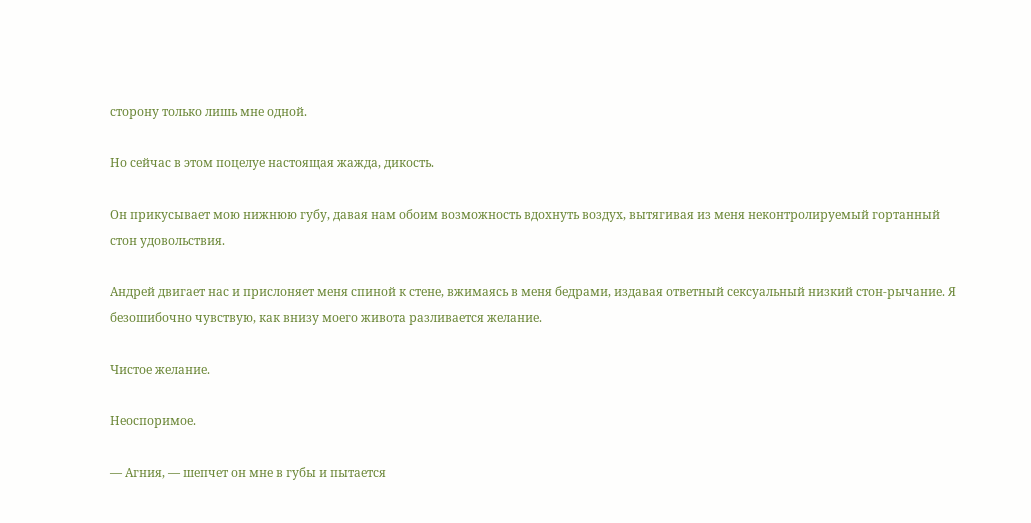сторону только лишь мне одной.

Но сейчас в этом поцелуе настоящая жажда, дикость.

Он прикусывает мою нижнюю губу, давая нам обоим возможность вдохнуть воздух, вытягивая из меня неконтролируемый гортанный стон удовольствия.

Андрей двигает нас и прислоняет меня спиной к стене, вжимаясь в меня бедрами, издавая ответный сексуальный низкий стон-рычание. Я безошибочно чувствую, как внизу моего живота разливается желание.

Чистое желание.

Неоспоримое.

— Агния, — шепчет он мне в губы и пытается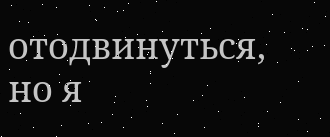отодвинуться, но я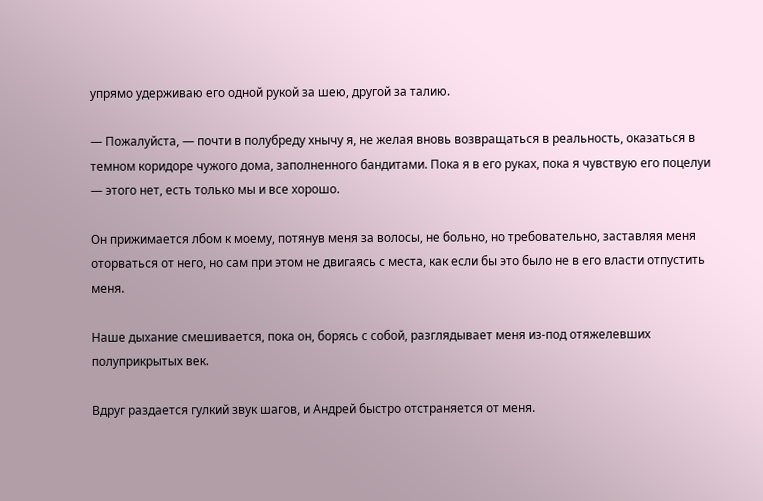упрямо удерживаю его одной рукой за шею, другой за талию.

— Пожалуйста, — почти в полубреду хнычу я, не желая вновь возвращаться в реальность, оказаться в темном коридоре чужого дома, заполненного бандитами. Пока я в его руках, пока я чувствую его поцелуи — этого нет, есть только мы и все хорошо.

Он прижимается лбом к моему, потянув меня за волосы, не больно, но требовательно, заставляя меня оторваться от него, но сам при этом не двигаясь с места, как если бы это было не в его власти отпустить меня.

Наше дыхание смешивается, пока он, борясь с собой, разглядывает меня из-под отяжелевших полуприкрытых век.

Вдруг раздается гулкий звук шагов, и Андрей быстро отстраняется от меня.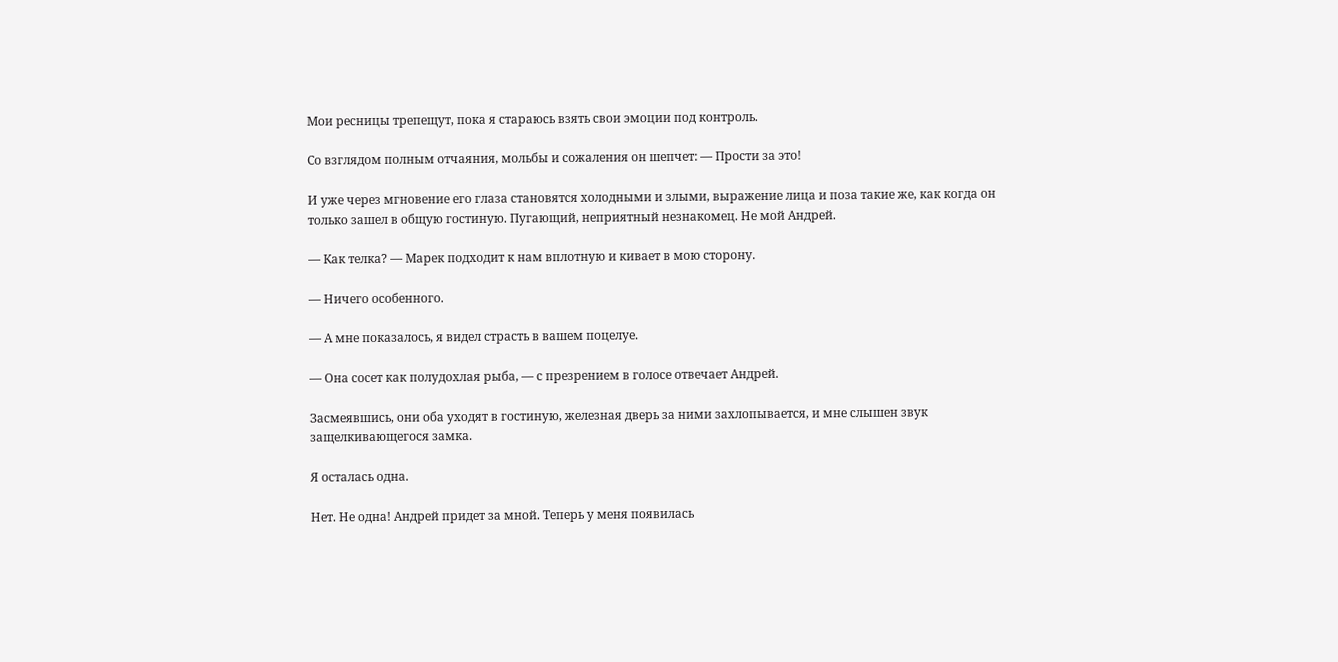Мои ресницы трепещут, пока я стараюсь взять свои эмоции под контроль.

Со взглядом полным отчаяния, мольбы и сожаления он шепчет: — Прости за это!

И уже через мгновение его глаза становятся холодными и злыми, выражение лица и поза такие же, как когда он только зашел в общую гостиную. Пугающий, неприятный незнакомец. Не мой Андрей.

— Как телка? — Марек подходит к нам вплотную и кивает в мою сторону.

— Ничего особенного.

— А мне показалось, я видел страсть в вашем поцелуе.

— Она сосет как полудохлая рыба, — с презрением в голосе отвечает Андрей.

Засмеявшись, они оба уходят в гостиную, железная дверь за ними захлопывается, и мне слышен звук защелкивающегося замка.

Я осталась одна.

Нет. Не одна! Андрей придет за мной. Теперь у меня появилась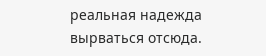реальная надежда вырваться отсюда.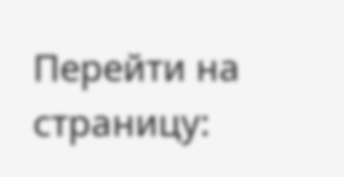Перейти на страницу: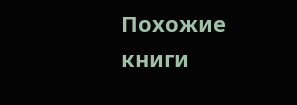Похожие книги